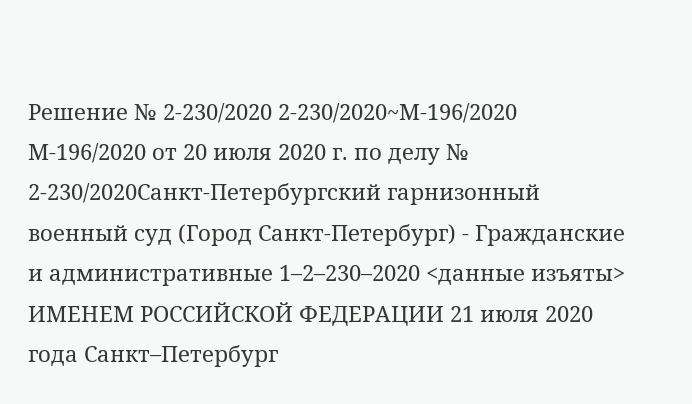Решение № 2-230/2020 2-230/2020~М-196/2020 М-196/2020 от 20 июля 2020 г. по делу № 2-230/2020Санкт-Петербургский гарнизонный военный суд (Город Санкт-Петербург) - Гражданские и административные 1–2–230–2020 <данные изъяты> ИМЕНЕМ РОССИЙСКОЙ ФЕДЕРАЦИИ 21 июля 2020 года Санкт–Петербург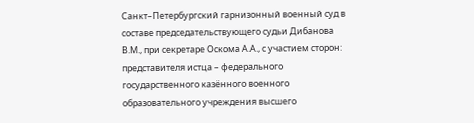Санкт–Петербургский гарнизонный военный суд в составе председательствующего судьи Дибанова В.М., при секретаре Оскома А.А., с участием сторон: представителя истца – федерального государственного казённого военного образовательного учреждения высшего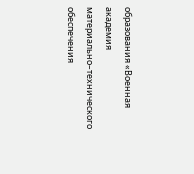образования «Военная академия материально–технического обеспечения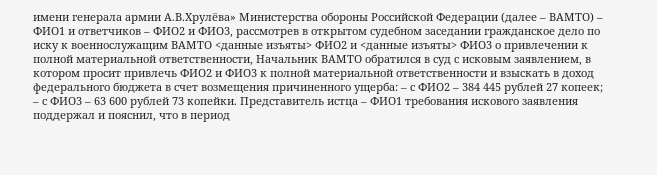имени генерала армии А.В.Хрулёва» Министерства обороны Российской Федерации (далее – ВАМТО) – ФИО1 и ответчиков – ФИО2 и ФИО3, рассмотрев в открытом судебном заседании гражданское дело по иску к военнослужащим ВАМТО <данные изъяты> ФИО2 и <данные изъяты> ФИО3 о привлечении к полной материальной ответственности, Начальник ВАМТО обратился в суд с исковым заявлением, в котором просит привлечь ФИО2 и ФИО3 к полной материальной ответственности и взыскать в доход федерального бюджета в счет возмещения причиненного ущерба: – с ФИО2 – 384 445 рублей 27 копеек; – с ФИО3 – 63 600 рублей 73 копейки. Представитель истца – ФИО1 требования искового заявления поддержал и пояснил, что в период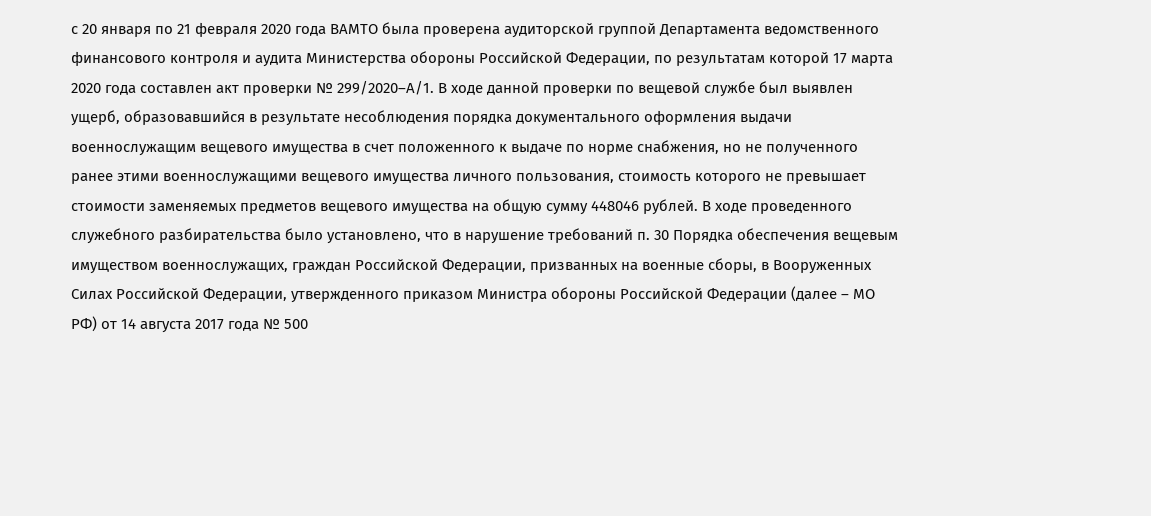с 20 января по 21 февраля 2020 года ВАМТО была проверена аудиторской группой Департамента ведомственного финансового контроля и аудита Министерства обороны Российской Федерации, по результатам которой 17 марта 2020 года составлен акт проверки № 299/2020–А/1. В ходе данной проверки по вещевой службе был выявлен ущерб, образовавшийся в результате несоблюдения порядка документального оформления выдачи военнослужащим вещевого имущества в счет положенного к выдаче по норме снабжения, но не полученного ранее этими военнослужащими вещевого имущества личного пользования, стоимость которого не превышает стоимости заменяемых предметов вещевого имущества на общую сумму 448046 рублей. В ходе проведенного служебного разбирательства было установлено, что в нарушение требований п. 30 Порядка обеспечения вещевым имуществом военнослужащих, граждан Российской Федерации, призванных на военные сборы, в Вооруженных Силах Российской Федерации, утвержденного приказом Министра обороны Российской Федерации (далее – МО РФ) от 14 августа 2017 года № 500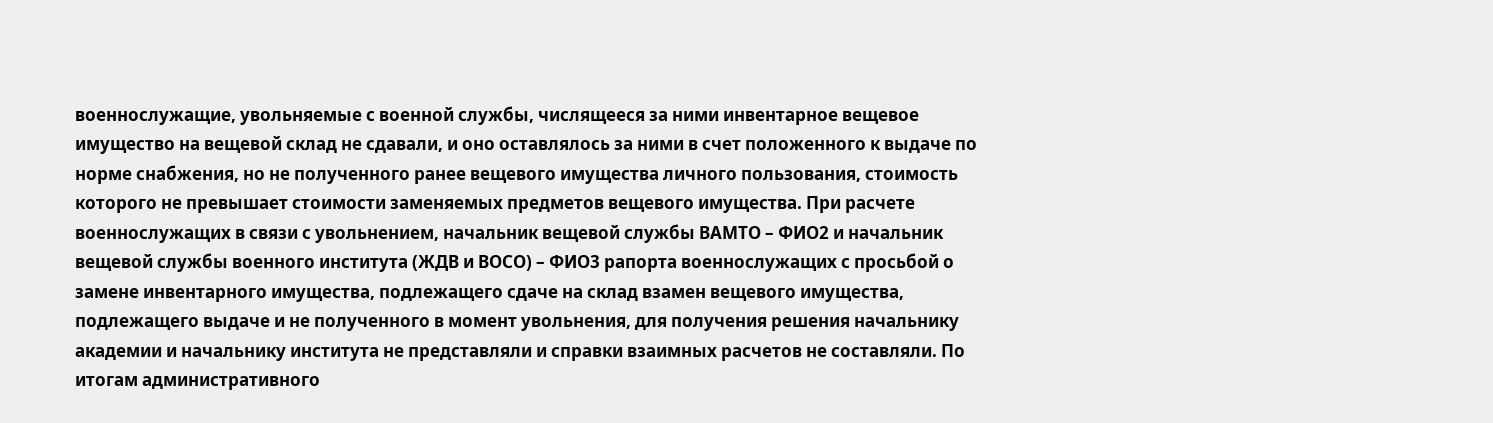военнослужащие, увольняемые с военной службы, числящееся за ними инвентарное вещевое имущество на вещевой склад не сдавали, и оно оставлялось за ними в счет положенного к выдаче по норме снабжения, но не полученного ранее вещевого имущества личного пользования, стоимость которого не превышает стоимости заменяемых предметов вещевого имущества. При расчете военнослужащих в связи с увольнением, начальник вещевой службы ВАМТО – ФИО2 и начальник вещевой службы военного института (ЖДВ и ВОСО) – ФИО3 рапорта военнослужащих с просьбой о замене инвентарного имущества, подлежащего сдаче на склад взамен вещевого имущества, подлежащего выдаче и не полученного в момент увольнения, для получения решения начальнику академии и начальнику института не представляли и справки взаимных расчетов не составляли. По итогам административного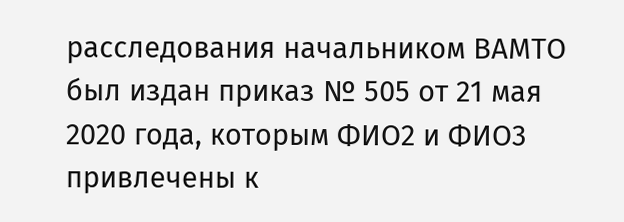расследования начальником ВАМТО был издан приказ № 505 от 21 мая 2020 года, которым ФИО2 и ФИО3 привлечены к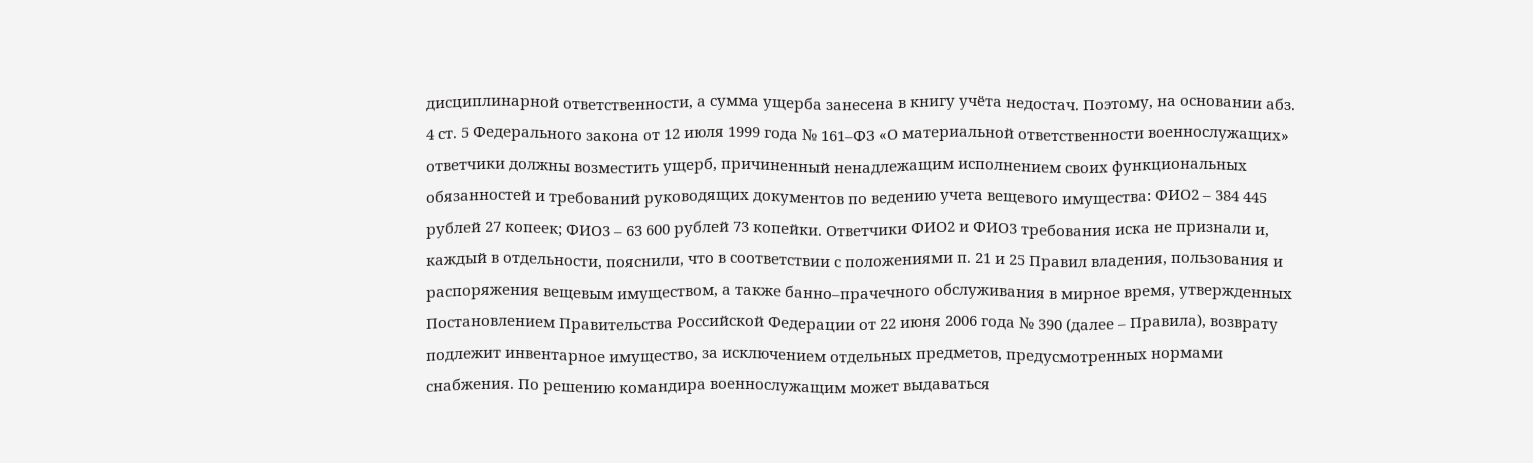дисциплинарной ответственности, а сумма ущерба занесена в книгу учёта недостач. Поэтому, на основании абз. 4 ст. 5 Федерального закона от 12 июля 1999 года № 161–ФЗ «О материальной ответственности военнослужащих» ответчики должны возместить ущерб, причиненный ненадлежащим исполнением своих функциональных обязанностей и требований руководящих документов по ведению учета вещевого имущества: ФИО2 – 384 445 рублей 27 копеек; ФИО3 – 63 600 рублей 73 копейки. Ответчики ФИО2 и ФИО3 требования иска не признали и, каждый в отдельности, пояснили, что в соответствии с положениями п. 21 и 25 Правил владения, пользования и распоряжения вещевым имуществом, а также банно–прачечного обслуживания в мирное время, утвержденных Постановлением Правительства Российской Федерации от 22 июня 2006 года № 390 (далее – Правила), возврату подлежит инвентарное имущество, за исключением отдельных предметов, предусмотренных нормами снабжения. По решению командира военнослужащим может выдаваться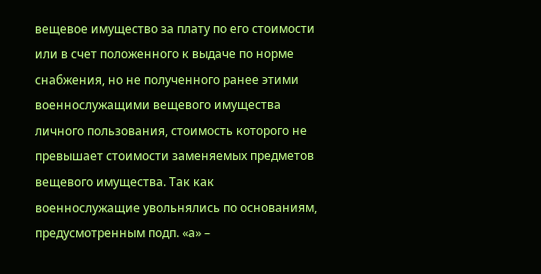вещевое имущество за плату по его стоимости или в счет положенного к выдаче по норме снабжения, но не полученного ранее этими военнослужащими вещевого имущества личного пользования, стоимость которого не превышает стоимости заменяемых предметов вещевого имущества. Так как военнослужащие увольнялись по основаниям, предусмотренным подп. «а» –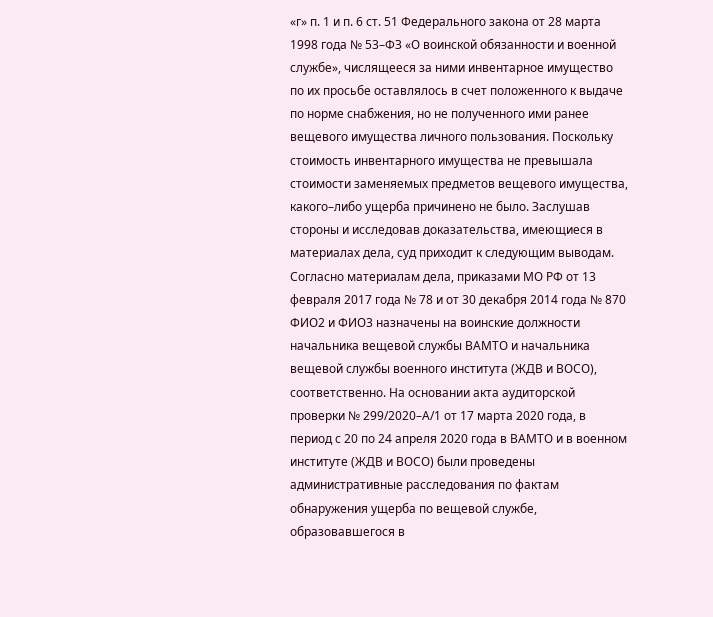«г» п. 1 и п. 6 ст. 51 Федерального закона от 28 марта 1998 года № 53–ФЗ «О воинской обязанности и военной службе», числящееся за ними инвентарное имущество по их просьбе оставлялось в счет положенного к выдаче по норме снабжения, но не полученного ими ранее вещевого имущества личного пользования. Поскольку стоимость инвентарного имущества не превышала стоимости заменяемых предметов вещевого имущества, какого–либо ущерба причинено не было. Заслушав стороны и исследовав доказательства, имеющиеся в материалах дела, суд приходит к следующим выводам. Согласно материалам дела, приказами МО РФ от 13 февраля 2017 года № 78 и от 30 декабря 2014 года № 870 ФИО2 и ФИО3 назначены на воинские должности начальника вещевой службы ВАМТО и начальника вещевой службы военного института (ЖДВ и ВОСО), соответственно. На основании акта аудиторской проверки № 299/2020–А/1 от 17 марта 2020 года, в период с 20 по 24 апреля 2020 года в ВАМТО и в военном институте (ЖДВ и ВОСО) были проведены административные расследования по фактам обнаружения ущерба по вещевой службе, образовавшегося в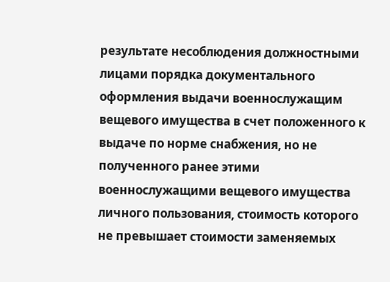результате несоблюдения должностными лицами порядка документального оформления выдачи военнослужащим вещевого имущества в счет положенного к выдаче по норме снабжения, но не полученного ранее этими военнослужащими вещевого имущества личного пользования, стоимость которого не превышает стоимости заменяемых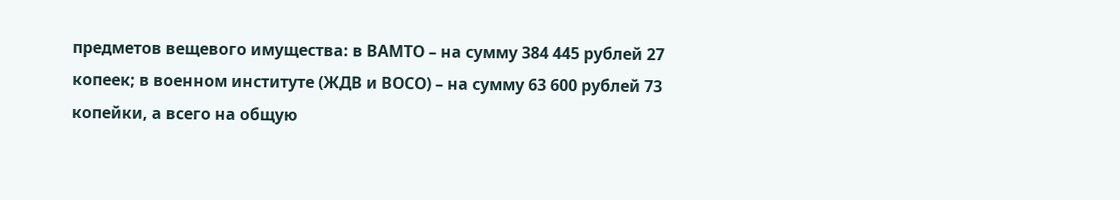предметов вещевого имущества: в ВАМТО – на сумму 384 445 рублей 27 копеек; в военном институте (ЖДВ и ВОСО) – на сумму 63 600 рублей 73 копейки, а всего на общую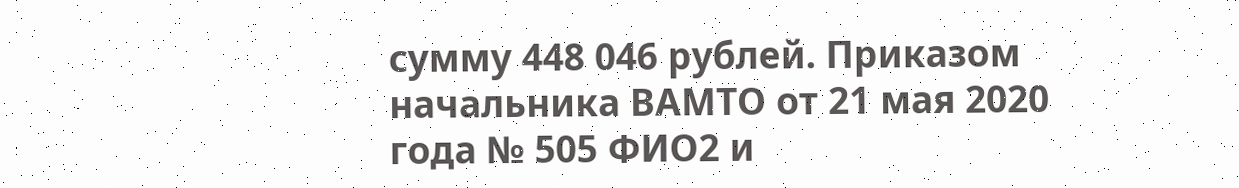сумму 448 046 рублей. Приказом начальника ВАМТО от 21 мая 2020 года № 505 ФИО2 и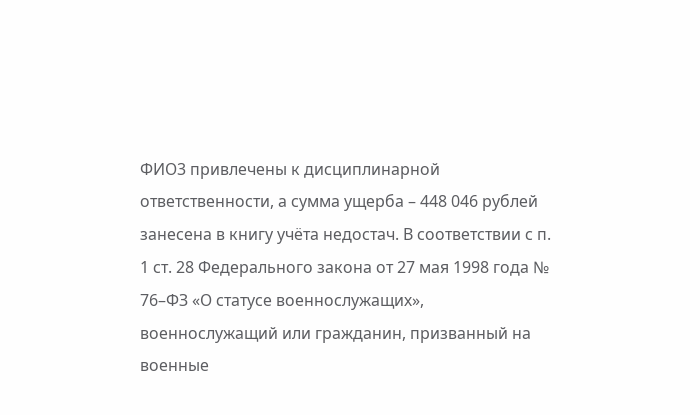ФИО3 привлечены к дисциплинарной ответственности, а сумма ущерба – 448 046 рублей занесена в книгу учёта недостач. В соответствии с п. 1 ст. 28 Федерального закона от 27 мая 1998 года № 76–ФЗ «О статусе военнослужащих», военнослужащий или гражданин, призванный на военные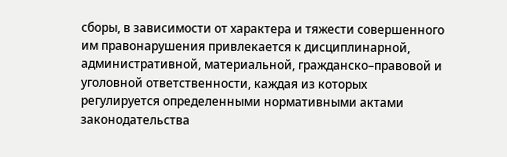сборы, в зависимости от характера и тяжести совершенного им правонарушения привлекается к дисциплинарной, административной, материальной, гражданско–правовой и уголовной ответственности, каждая из которых регулируется определенными нормативными актами законодательства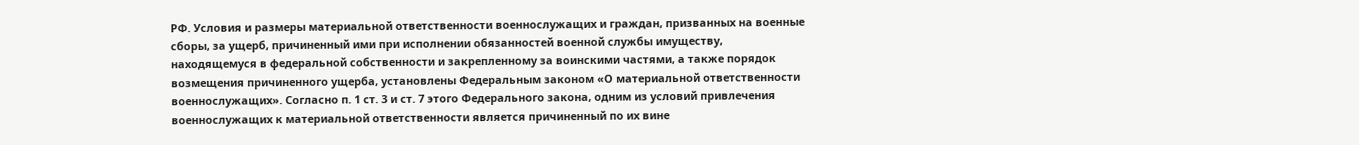РФ. Условия и размеры материальной ответственности военнослужащих и граждан, призванных на военные сборы, за ущерб, причиненный ими при исполнении обязанностей военной службы имуществу, находящемуся в федеральной собственности и закрепленному за воинскими частями, а также порядок возмещения причиненного ущерба, установлены Федеральным законом «О материальной ответственности военнослужащих». Согласно п. 1 ст. 3 и ст. 7 этого Федерального закона, одним из условий привлечения военнослужащих к материальной ответственности является причиненный по их вине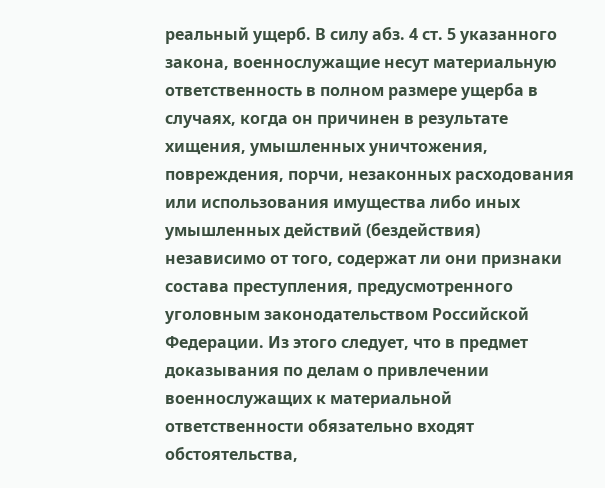реальный ущерб. В силу абз. 4 ст. 5 указанного закона, военнослужащие несут материальную ответственность в полном размере ущерба в случаях, когда он причинен в результате хищения, умышленных уничтожения, повреждения, порчи, незаконных расходования или использования имущества либо иных умышленных действий (бездействия) независимо от того, содержат ли они признаки состава преступления, предусмотренного уголовным законодательством Российской Федерации. Из этого следует, что в предмет доказывания по делам о привлечении военнослужащих к материальной ответственности обязательно входят обстоятельства,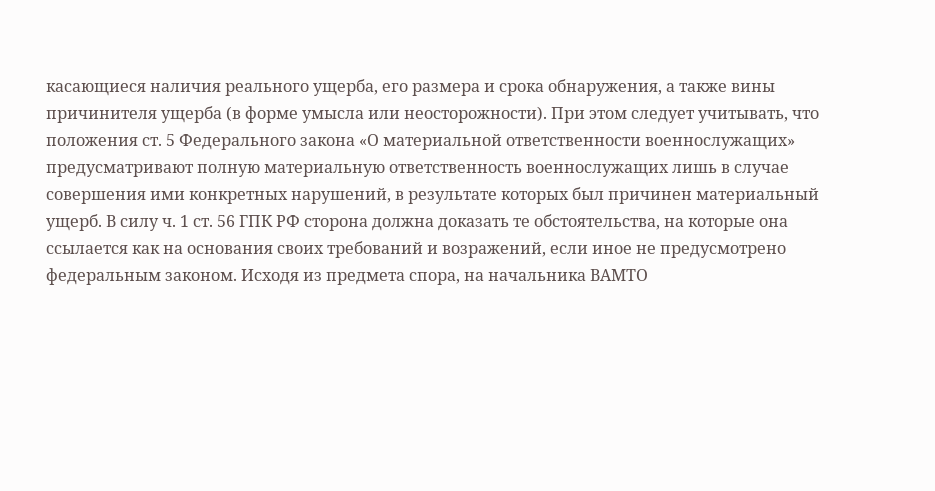касающиеся наличия реального ущерба, его размера и срока обнаружения, а также вины причинителя ущерба (в форме умысла или неосторожности). При этом следует учитывать, что положения ст. 5 Федерального закона «О материальной ответственности военнослужащих» предусматривают полную материальную ответственность военнослужащих лишь в случае совершения ими конкретных нарушений, в результате которых был причинен материальный ущерб. В силу ч. 1 ст. 56 ГПК РФ сторона должна доказать те обстоятельства, на которые она ссылается как на основания своих требований и возражений, если иное не предусмотрено федеральным законом. Исходя из предмета спора, на начальника ВАМТО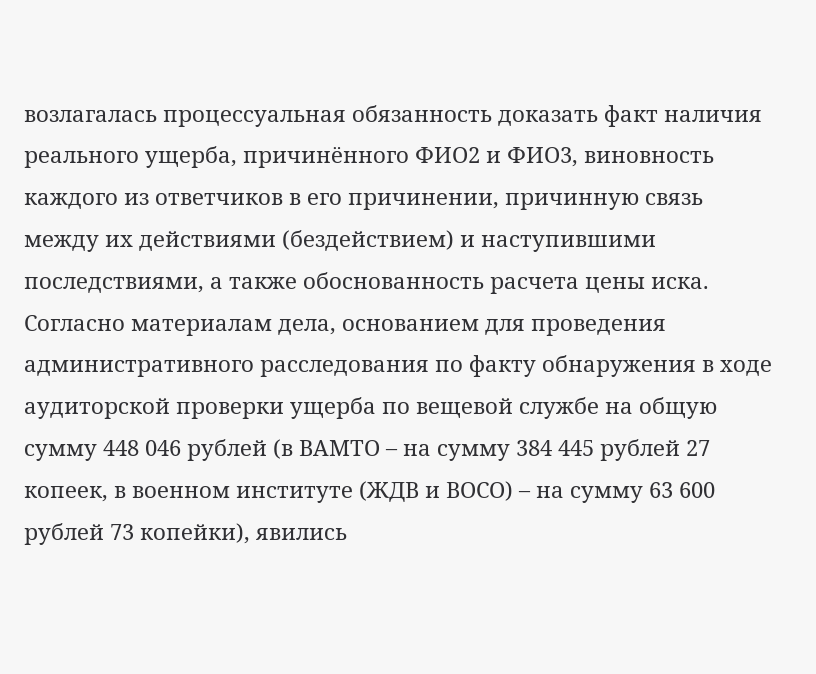возлагалась процессуальная обязанность доказать факт наличия реального ущерба, причинённого ФИО2 и ФИО3, виновность каждого из ответчиков в его причинении, причинную связь между их действиями (бездействием) и наступившими последствиями, а также обоснованность расчета цены иска. Согласно материалам дела, основанием для проведения административного расследования по факту обнаружения в ходе аудиторской проверки ущерба по вещевой службе на общую сумму 448 046 рублей (в ВАМТО – на сумму 384 445 рублей 27 копеек, в военном институте (ЖДВ и ВОСО) – на сумму 63 600 рублей 73 копейки), явились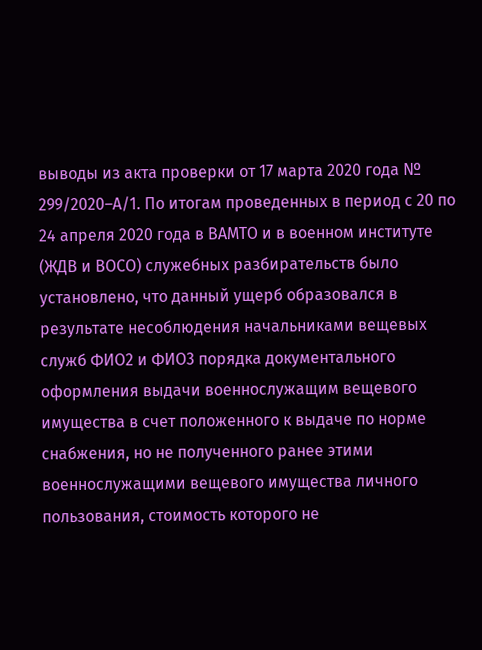выводы из акта проверки от 17 марта 2020 года № 299/2020–А/1. По итогам проведенных в период с 20 по 24 апреля 2020 года в ВАМТО и в военном институте (ЖДВ и ВОСО) служебных разбирательств было установлено, что данный ущерб образовался в результате несоблюдения начальниками вещевых служб ФИО2 и ФИО3 порядка документального оформления выдачи военнослужащим вещевого имущества в счет положенного к выдаче по норме снабжения, но не полученного ранее этими военнослужащими вещевого имущества личного пользования, стоимость которого не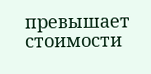превышает стоимости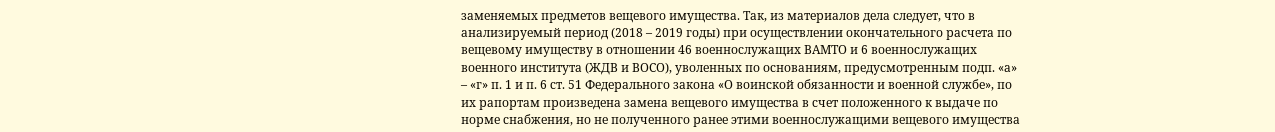заменяемых предметов вещевого имущества. Так, из материалов дела следует, что в анализируемый период (2018 – 2019 годы) при осуществлении окончательного расчета по вещевому имуществу в отношении 46 военнослужащих ВАМТО и 6 военнослужащих военного института (ЖДВ и ВОСО), уволенных по основаниям, предусмотренным подп. «а» – «г» п. 1 и п. 6 ст. 51 Федерального закона «О воинской обязанности и военной службе», по их рапортам произведена замена вещевого имущества в счет положенного к выдаче по норме снабжения, но не полученного ранее этими военнослужащими вещевого имущества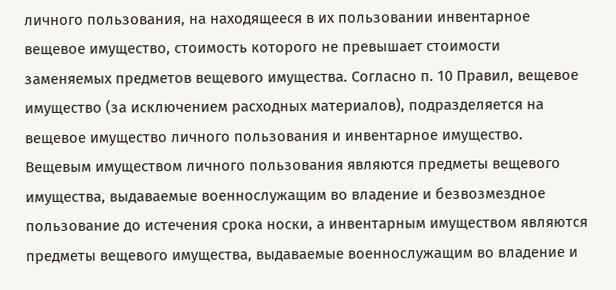личного пользования, на находящееся в их пользовании инвентарное вещевое имущество, стоимость которого не превышает стоимости заменяемых предметов вещевого имущества. Согласно п. 10 Правил, вещевое имущество (за исключением расходных материалов), подразделяется на вещевое имущество личного пользования и инвентарное имущество. Вещевым имуществом личного пользования являются предметы вещевого имущества, выдаваемые военнослужащим во владение и безвозмездное пользование до истечения срока носки, а инвентарным имуществом являются предметы вещевого имущества, выдаваемые военнослужащим во владение и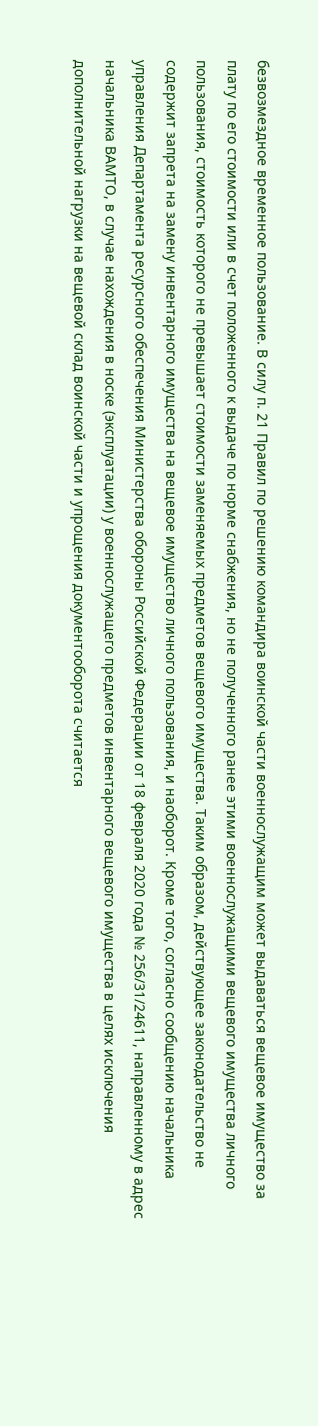безвозмездное временное пользование. В силу п. 21 Правил по решению командира воинской части военнослужащим может выдаваться вещевое имущество за плату по его стоимости или в счет положенного к выдаче по норме снабжения, но не полученного ранее этими военнослужащими вещевого имущества личного пользования, стоимость которого не превышает стоимости заменяемых предметов вещевого имущества. Таким образом, действующее законодательство не содержит запрета на замену инвентарного имущества на вещевое имущество личного пользования, и наоборот. Кроме того, согласно сообщению начальника управления Департамента ресурсного обеспечения Министерства обороны Российской Федерации от 18 февраля 2020 года № 256/31/24611, направленному в адрес начальника ВАМТО, в случае нахождения в носке (эксплуатации) у военнослужащего предметов инвентарного вещевого имущества в целях исключения дополнительной нагрузки на вещевой склад воинской части и упрощения документооборота считается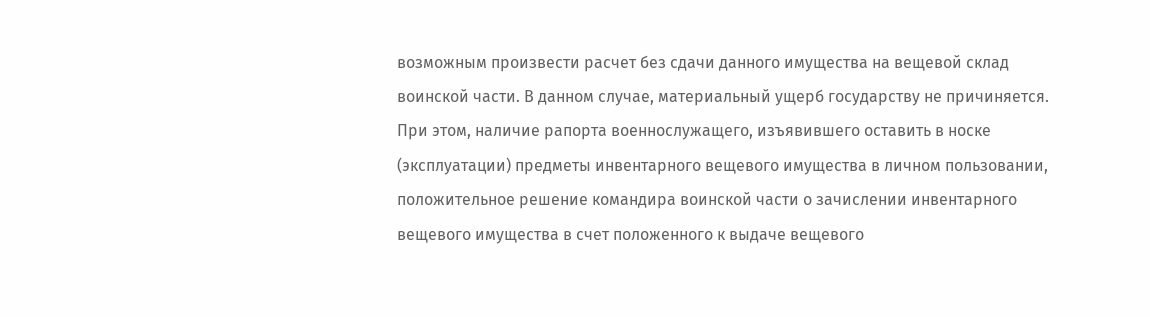возможным произвести расчет без сдачи данного имущества на вещевой склад воинской части. В данном случае, материальный ущерб государству не причиняется. При этом, наличие рапорта военнослужащего, изъявившего оставить в носке (эксплуатации) предметы инвентарного вещевого имущества в личном пользовании, положительное решение командира воинской части о зачислении инвентарного вещевого имущества в счет положенного к выдаче вещевого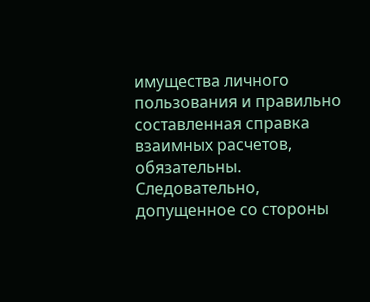имущества личного пользования и правильно составленная справка взаимных расчетов, обязательны. Следовательно, допущенное со стороны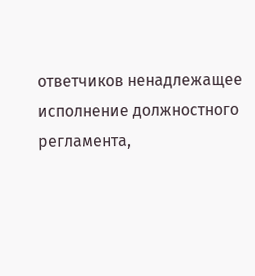ответчиков ненадлежащее исполнение должностного регламента,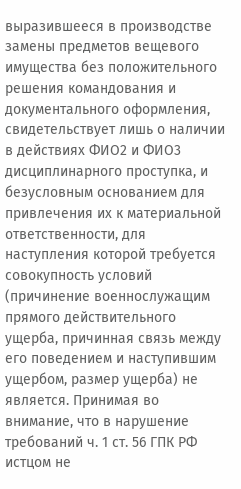выразившееся в производстве замены предметов вещевого имущества без положительного решения командования и документального оформления, свидетельствует лишь о наличии в действиях ФИО2 и ФИО3 дисциплинарного проступка, и безусловным основанием для привлечения их к материальной ответственности, для наступления которой требуется совокупность условий (причинение военнослужащим прямого действительного ущерба, причинная связь между его поведением и наступившим ущербом, размер ущерба) не является. Принимая во внимание, что в нарушение требований ч. 1 ст. 56 ГПК РФ истцом не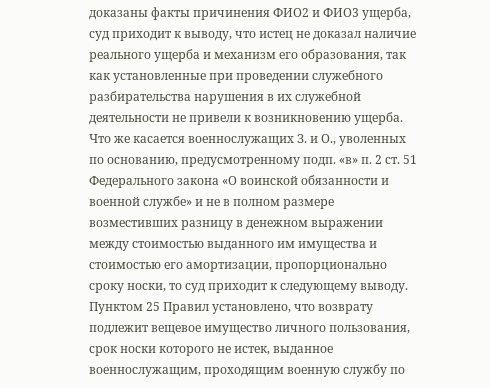доказаны факты причинения ФИО2 и ФИО3 ущерба, суд приходит к выводу, что истец не доказал наличие реального ущерба и механизм его образования, так как установленные при проведении служебного разбирательства нарушения в их служебной деятельности не привели к возникновению ущерба. Что же касается военнослужащих З. и О., уволенных по основанию, предусмотренному подп. «в» п. 2 ст. 51 Федерального закона «О воинской обязанности и военной службе» и не в полном размере возместивших разницу в денежном выражении между стоимостью выданного им имущества и стоимостью его амортизации, пропорционально сроку носки, то суд приходит к следующему выводу. Пунктом 25 Правил установлено, что возврату подлежит вещевое имущество личного пользования, срок носки которого не истек, выданное военнослужащим, проходящим военную службу по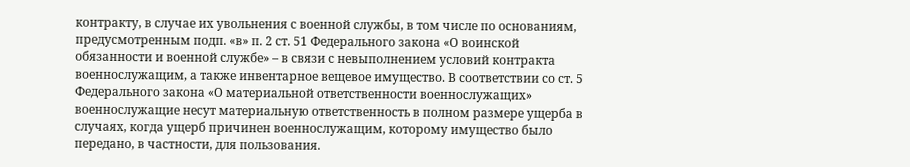контракту, в случае их увольнения с военной службы, в том числе по основаниям, предусмотренным подп. «в» п. 2 ст. 51 Федерального закона «О воинской обязанности и военной службе» – в связи с невыполнением условий контракта военнослужащим, а также инвентарное вещевое имущество. В соответствии со ст. 5 Федерального закона «О материальной ответственности военнослужащих» военнослужащие несут материальную ответственность в полном размере ущерба в случаях, когда ущерб причинен военнослужащим, которому имущество было передано, в частности, для пользования.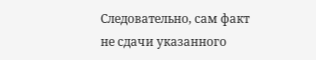Следовательно, сам факт не сдачи указанного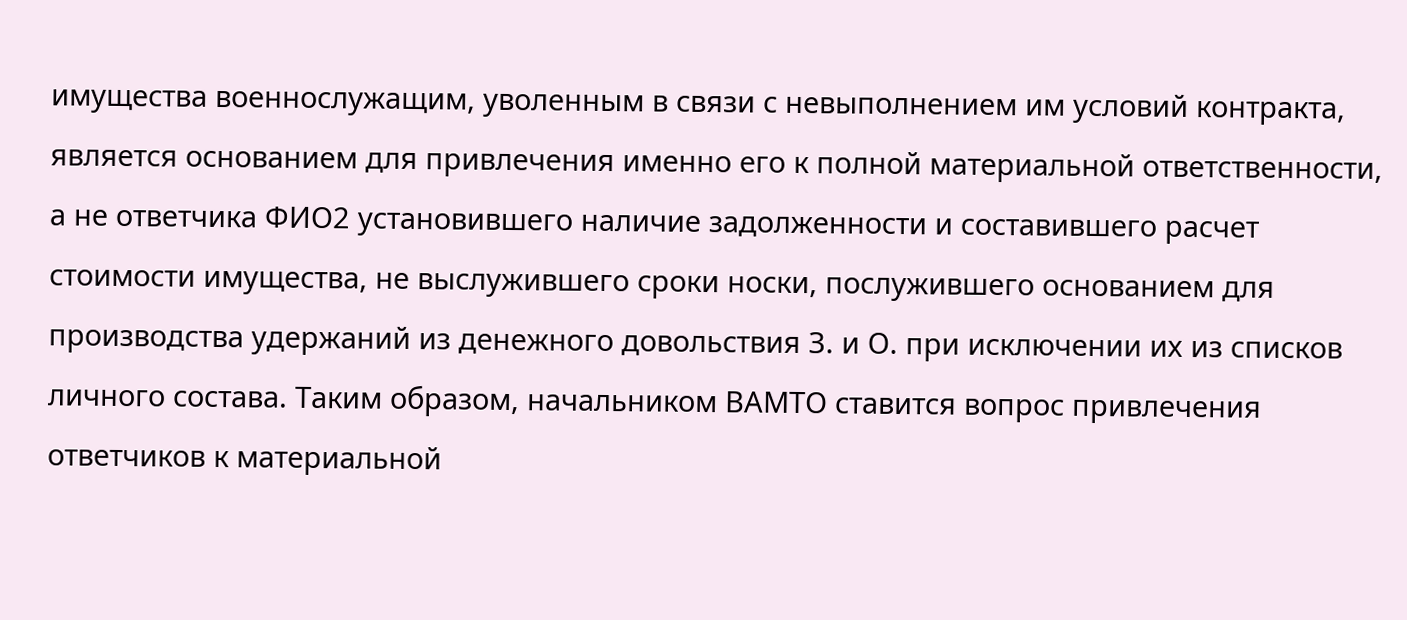имущества военнослужащим, уволенным в связи с невыполнением им условий контракта, является основанием для привлечения именно его к полной материальной ответственности, а не ответчика ФИО2 установившего наличие задолженности и составившего расчет стоимости имущества, не выслужившего сроки носки, послужившего основанием для производства удержаний из денежного довольствия З. и О. при исключении их из списков личного состава. Таким образом, начальником ВАМТО ставится вопрос привлечения ответчиков к материальной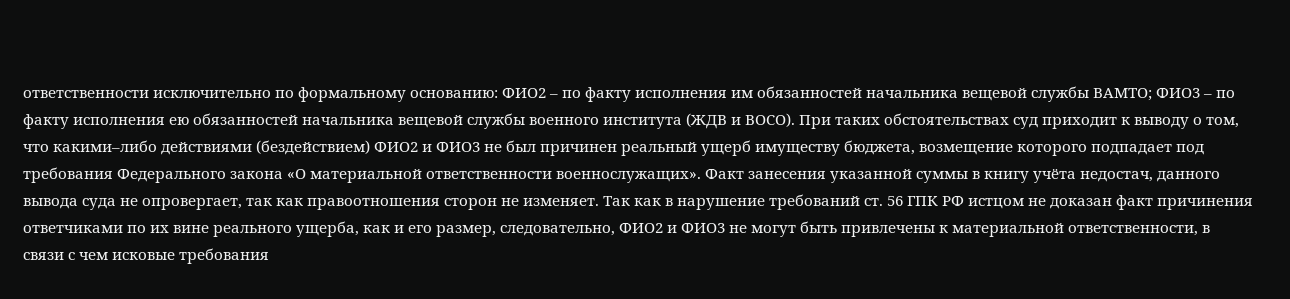ответственности исключительно по формальному основанию: ФИО2 – по факту исполнения им обязанностей начальника вещевой службы ВАМТО; ФИО3 – по факту исполнения ею обязанностей начальника вещевой службы военного института (ЖДВ и ВОСО). При таких обстоятельствах суд приходит к выводу о том, что какими–либо действиями (бездействием) ФИО2 и ФИО3 не был причинен реальный ущерб имуществу бюджета, возмещение которого подпадает под требования Федерального закона «О материальной ответственности военнослужащих». Факт занесения указанной суммы в книгу учёта недостач, данного вывода суда не опровергает, так как правоотношения сторон не изменяет. Так как в нарушение требований ст. 56 ГПК РФ истцом не доказан факт причинения ответчиками по их вине реального ущерба, как и его размер, следовательно, ФИО2 и ФИО3 не могут быть привлечены к материальной ответственности, в связи с чем исковые требования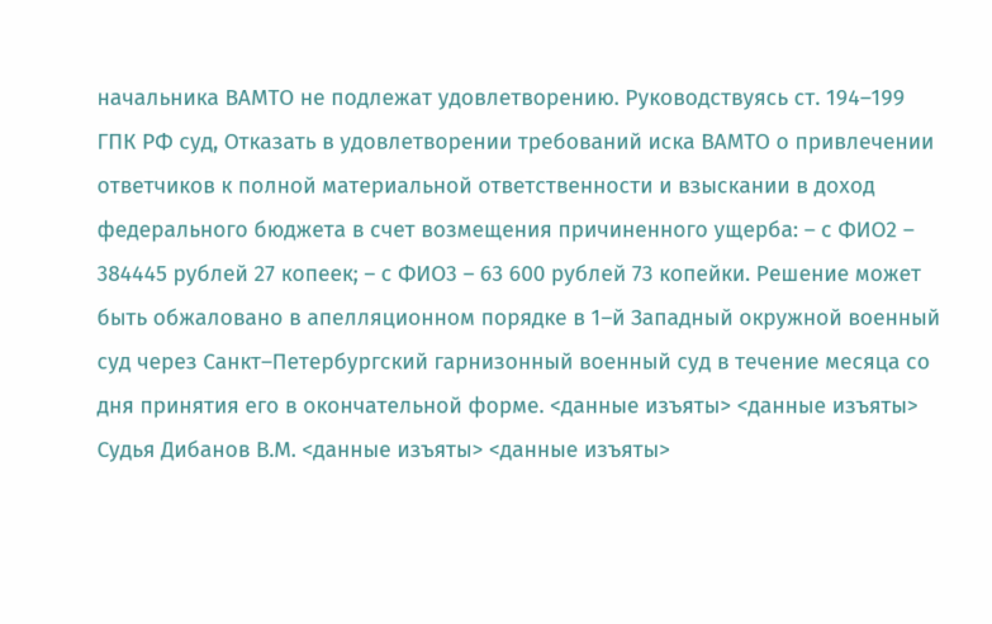начальника ВАМТО не подлежат удовлетворению. Руководствуясь ст. 194–199 ГПК РФ суд, Отказать в удовлетворении требований иска ВАМТО о привлечении ответчиков к полной материальной ответственности и взыскании в доход федерального бюджета в счет возмещения причиненного ущерба: – с ФИО2 – 384445 рублей 27 копеек; – с ФИО3 – 63 600 рублей 73 копейки. Решение может быть обжаловано в апелляционном порядке в 1–й Западный окружной военный суд через Санкт–Петербургский гарнизонный военный суд в течение месяца со дня принятия его в окончательной форме. <данные изъяты> <данные изъяты> Судья Дибанов В.М. <данные изъяты> <данные изъяты>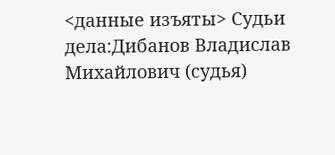<данные изъяты> Судьи дела:Дибанов Владислав Михайлович (судья)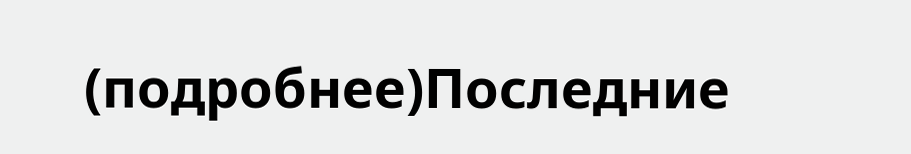(подробнее)Последние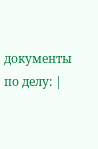документы по делу: |